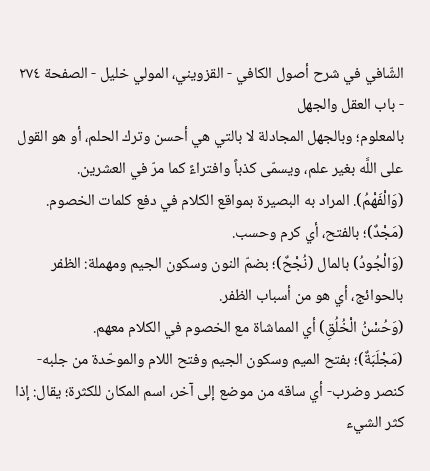الشّافي في شرح أصول الكافي - القزويني، المولي خليل - الصفحة ٢٧٤ - باب العقل والجهل
بالمعلوم؛ وبالجهل المجادلة لا بالتي هي أحسن وترك الحلم، أو هو القول على اللَّه بغير علم، ويسمّى كذباً وافتراءً كما مرّ في العشرين.
(وَالْفَهْمُ). المراد به البصيرة بمواقع الكلام في دفع كلمات الخصوم.
(مَجْدٌ)؛ بالفتح، أي كرم وحسب.
(وَالْجُودُ) بالمال (نُجْحٌ)؛ بضمّ النون وسكون الجيم ومهملة: الظفر بالحوائج، أي هو من أسباب الظفر.
(وَحُسْنُ الْخُلُقِ) أي المماشاة مع الخصوم في الكلام معهم.
(مَجْلَبَةٌ)؛ بفتح الميم وسكون الجيم وفتح اللام والموحّدة من جلبه- كنصر وضرب- أي ساقه من موضع إلى آخر، اسم المكان للكثرة؛ يقال: إذا كثر الشيء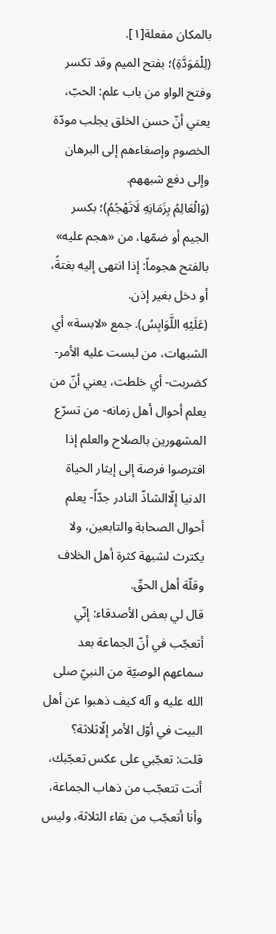بالمكان مفعلة[١].
(لِلْمَوَدَّةِ)؛ بفتح الميم وقد تكسر وفتح الواو من باب علم: الحبّ، يعني أنّ حسن الخلق يجلب مودّة الخصوم وإصغاءهم إلى البرهان وإلى دفع شبههم.
(وَالْعَالِمُ بِزَمَانِهِ لَاتَهْجُمُ)؛ بكسر الجيم أو ضمّها، من «هجم عليه» بالفتح هجوماً: إذا انتهى إليه بغتةً، أو دخل بغير إذن.
(عَلَيْهِ اللَّوَابِسُ). جمع «لابسة» أي الشبهات، من لبست عليه الأمر- كضربت- أي خلطت، يعني أنّ من يعلم أحوال أهل زمانه- من تسرّع المشهورين بالصلاح والعلم إذا افترصوا فرصة إلى إيثار الحياة الدنيا إلّاالشاذّ النادر جدّاً- يعلم أحوال الصحابة والتابعين، ولا يكترث لشبهة كثرة أهل الخلاف وقلّة أهل الحقّ.
قال لي بعض الأصدقاء: إنّي أتعجّب في أنّ الجماعة بعد سماعهم الوصيّة من النبيّ صلى الله عليه و آله كيف ذهبوا عن أهل البيت في أوّل الأمر إلّاثلاثة؟
قلت: تعجّبي على عكس تعجّبك، أنت تتعجّب من ذهاب الجماعة، وأنا أتعجّب من بقاء الثلاثة، وليس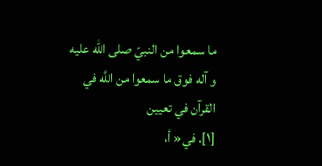ما سمعوا من النبيّ صلى الله عليه و آله فوق ما سمعوا من اللَّه في القرآن في تعيين
[١]. في« أ،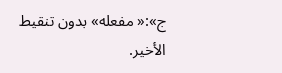ج»:« مفعله» بدون تنقيط الأخير.